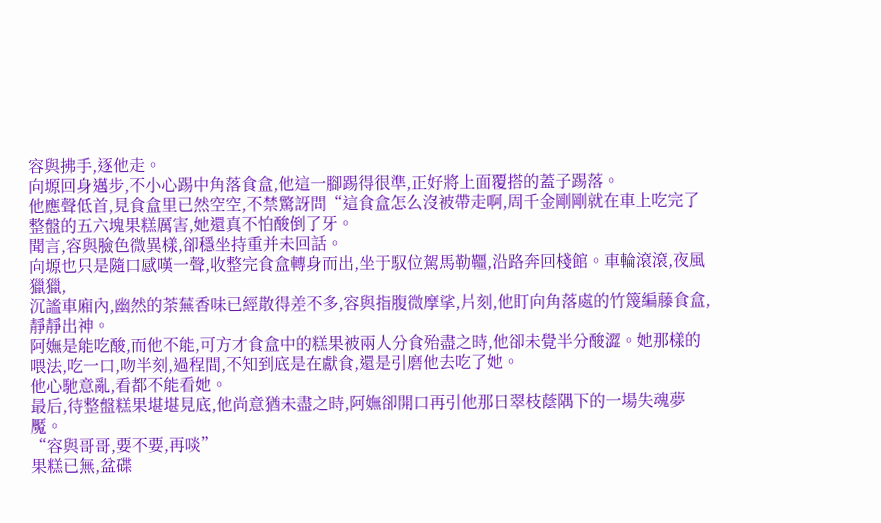容與拂手,逐他走。
向塬回身邁步,不小心踢中角落食盒,他這一腳踢得很準,正好將上面覆搭的蓋子踢落。
他應聲低首,見食盒里已然空空,不禁驚訝問“這食盒怎么沒被帶走啊,周千金剛剛就在車上吃完了整盤的五六塊果糕厲害,她還真不怕酸倒了牙。
聞言,容與臉色微異樣,卻穩坐持重并未回話。
向塬也只是隨口感嘆一聲,收整完食盒轉身而出,坐于馭位駕馬勒韁,沿路奔回棧館。車輪滾滾,夜風獵獵,
沉謐車廂內,幽然的荼蕪香味已經散得差不多,容與指腹微摩挲,片刻,他盯向角落處的竹篾編藤食盒,靜靜出神。
阿嫵是能吃酸,而他不能,可方才食盒中的糕果被兩人分食殆盡之時,他卻未覺半分酸澀。她那樣的喂法,吃一口,吻半刻,過程間,不知到底是在獻食,還是引磨他去吃了她。
他心馳意亂,看都不能看她。
最后,待整盤糕果堪堪見底,他尚意猶未盡之時,阿嫵卻開口再引他那日翠枝蔭隅下的一場失魂夢魘。
“容與哥哥,要不要,再啖”
果糕已無,盆碟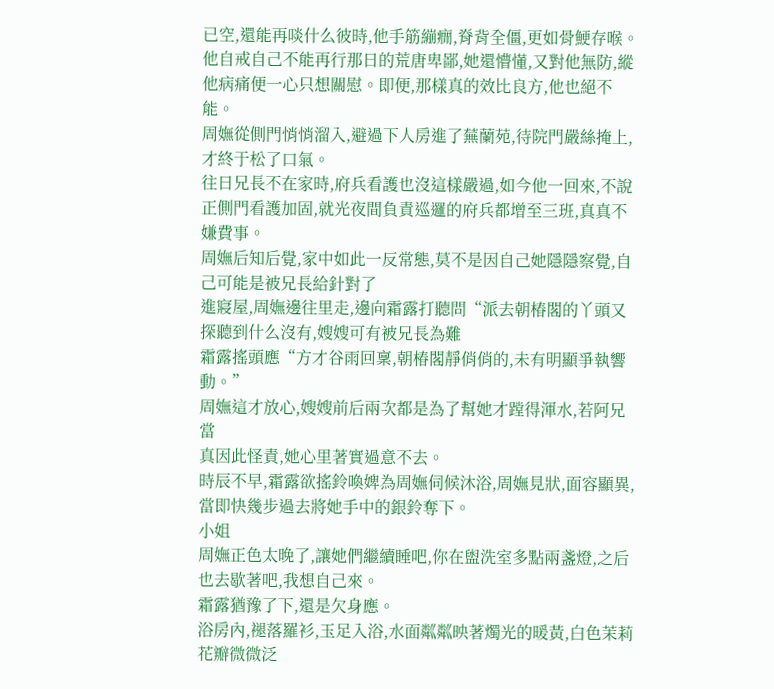已空,還能再啖什么彼時,他手筋繃癇,脊背全僵,更如骨鯁存喉。
他自戒自己不能再行那日的荒唐卑鄙,她還懵懂,又對他無防,縱他病痛便一心只想關慰。即便,那樣真的效比良方,他也絕不能。
周嫵從側門悄悄溜入,避過下人房進了蕪蘭苑,待院門嚴絲掩上,才終于松了口氣。
往日兄長不在家時,府兵看護也沒這樣嚴過,如今他一回來,不說正側門看護加固,就光夜間負責巡邏的府兵都增至三班,真真不嫌費事。
周嫵后知后覺,家中如此一反常態,莫不是因自己她隱隱察覺,自己可能是被兄長給針對了
進寢屋,周嫵邊往里走,邊向霜露打聽問“派去朝椿閣的丫頭又探聽到什么沒有,嫂嫂可有被兄長為難
霜露搖頭應“方才谷雨回稟,朝椿閣靜俏俏的,未有明顯爭執響動。”
周嫵這才放心,嫂嫂前后兩次都是為了幫她才蹚得渾水,若阿兄當
真因此怪責,她心里著實過意不去。
時辰不早,霜露欲搖鈴喚婢為周嫵伺候沐浴,周嫵見狀,面容顯異,當即快幾步過去將她手中的銀鈴奪下。
小姐
周嫵正色太晚了,讓她們繼續睡吧,你在盥洗室多點兩盞燈,之后也去歇著吧,我想自己來。
霜露猶豫了下,還是欠身應。
浴房內,褪落羅衫,玉足入浴,水面粼粼映著燭光的暖黃,白色茉莉花瓣微微泛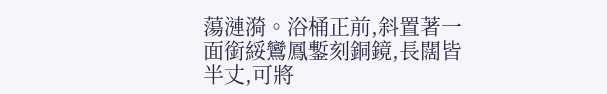蕩漣漪。浴桶正前,斜置著一面銜綏鸞鳳鏨刻銅鏡,長闊皆半丈,可將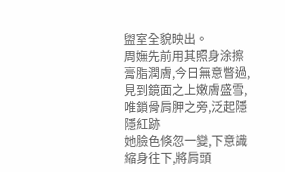盥室全貌映出。
周嫵先前用其照身涂擦膏脂潤膚,今日無意瞥過,見到鏡面之上嫩膚盛雪,唯鎖骨肩胛之旁,泛起隱隱紅跡
她臉色倏忽一變,下意識縮身往下,將肩頭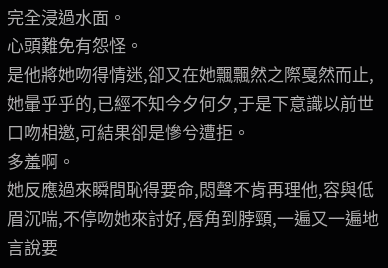完全浸過水面。
心頭難免有怨怪。
是他將她吻得情迷,卻又在她飄飄然之際戛然而止,她暈乎乎的,已經不知今夕何夕,于是下意識以前世口吻相邀,可結果卻是慘兮遭拒。
多羞啊。
她反應過來瞬間恥得要命,悶聲不肯再理他,容與低眉沉喘,不停吻她來討好,唇角到脖頸,一遍又一遍地言說要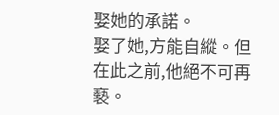娶她的承諾。
娶了她,方能自縱。但在此之前,他絕不可再褻。